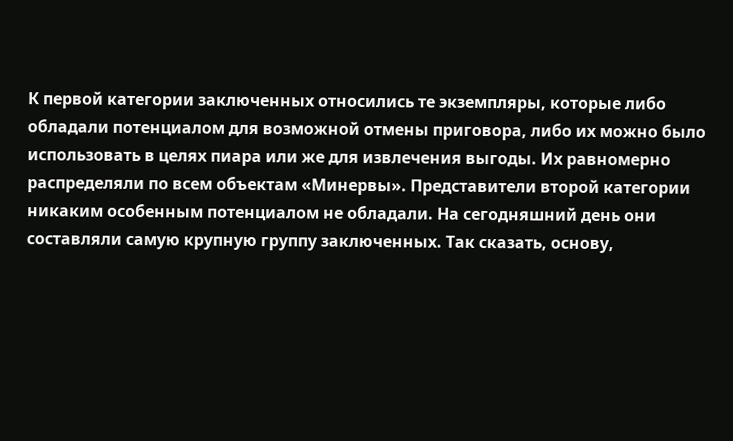К первой категории заключенных относились те экземпляры, которые либо обладали потенциалом для возможной отмены приговора, либо их можно было использовать в целях пиара или же для извлечения выгоды. Их равномерно распределяли по всем объектам «Минервы». Представители второй категории никаким особенным потенциалом не обладали. На сегодняшний день они составляли самую крупную группу заключенных. Так сказать, основу,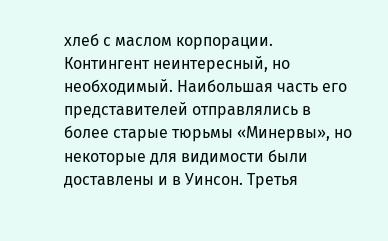хлеб с маслом корпорации. Контингент неинтересный, но необходимый. Наибольшая часть его представителей отправлялись в более старые тюрьмы «Минервы», но некоторые для видимости были доставлены и в Уинсон. Третья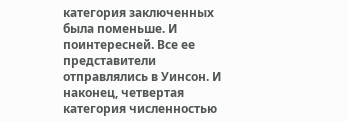категория заключенных была поменьше. И поинтересней. Все ее представители отправлялись в Уинсон. И наконец, четвертая категория численностью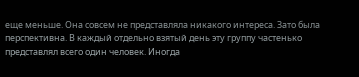еще меньше. Она совсем не представляла никакого интереса. Зато была перспективна. В каждый отдельно взятый день эту группу частенько представлял всего один человек. Иногда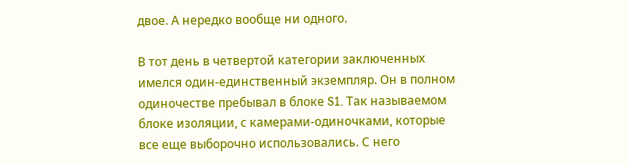двое. А нередко вообще ни одного.

В тот день в четвертой категории заключенных имелся один-единственный экземпляр. Он в полном одиночестве пребывал в блоке S1. Так называемом блоке изоляции, с камерами-одиночками, которые все еще выборочно использовались. С него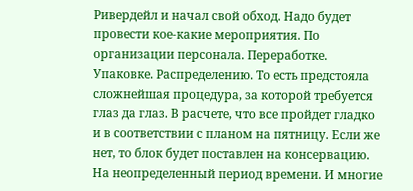Ривердейл и начал свой обход. Надо будет провести кое-какие мероприятия. По организации персонала. Переработке. Упаковке. Распределению. То есть предстояла сложнейшая процедура, за которой требуется глаз да глаз. В расчете, что все пройдет гладко и в соответствии с планом на пятницу. Если же нет, то блок будет поставлен на консервацию. На неопределенный период времени. И многие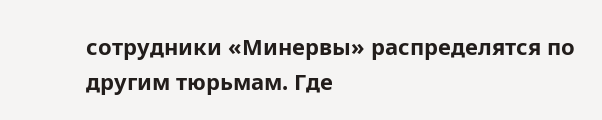сотрудники «Минервы» распределятся по другим тюрьмам. Где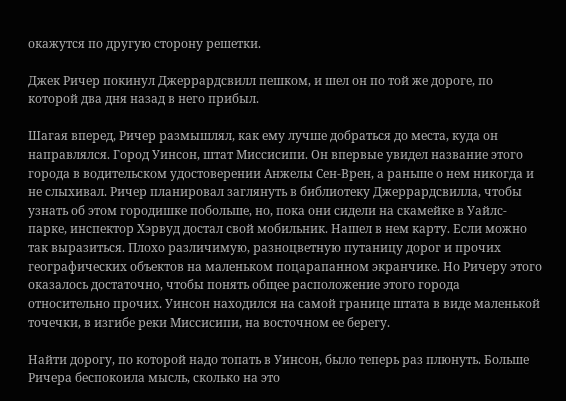окажутся по другую сторону решетки.

Джек Ричер покинул Джеррардсвилл пешком, и шел он по той же дороге, по которой два дня назад в него прибыл.

Шагая вперед, Ричер размышлял, как ему лучше добраться до места, куда он направлялся. Город Уинсон, штат Миссисипи. Он впервые увидел название этого города в водительском удостоверении Анжелы Сен-Врен, а раньше о нем никогда и не слыхивал. Ричер планировал заглянуть в библиотеку Джеррардсвилла, чтобы узнать об этом городишке побольше, но, пока они сидели на скамейке в Уайлс-парке, инспектор Хэрвуд достал свой мобильник. Нашел в нем карту. Если можно так выразиться. Плохо различимую, разноцветную путаницу дорог и прочих географических объектов на маленьком поцарапанном экранчике. Но Ричеру этого оказалось достаточно, чтобы понять общее расположение этого города относительно прочих. Уинсон находился на самой границе штата в виде маленькой точечки, в изгибе реки Миссисипи, на восточном ее берегу.

Найти дорогу, по которой надо топать в Уинсон, было теперь раз плюнуть. Больше Ричера беспокоила мысль, сколько на это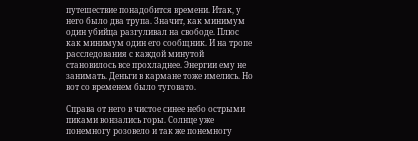путешествие понадобится времени. Итак, у него было два трупа. Значит, как минимум один убийца разгуливал на свободе. Плюс как минимум один его сообщник. И на тропе расследования с каждой минутой становилось все прохладнее. Энергии ему не занимать. Деньги в кармане тоже имелись. Но вот со временем было туговато.

Справа от него в чистое синее небо острыми пиками вонзались горы. Солнце уже понемногу розовело и так же понемногу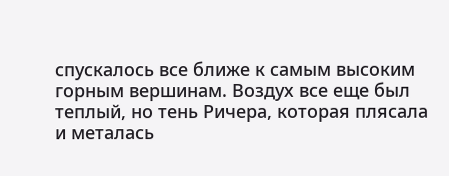спускалось все ближе к самым высоким горным вершинам. Воздух все еще был теплый, но тень Ричера, которая плясала и металась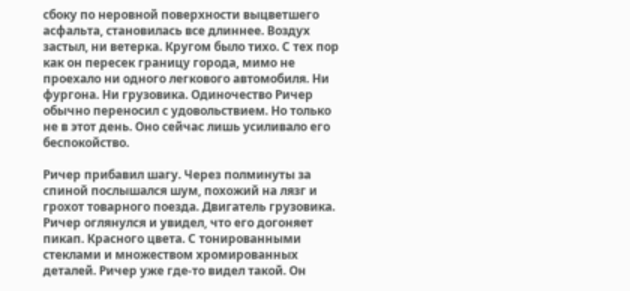сбоку по неровной поверхности выцветшего асфальта, становилась все длиннее. Воздух застыл, ни ветерка. Кругом было тихо. С тех пор как он пересек границу города, мимо не проехало ни одного легкового автомобиля. Ни фургона. Ни грузовика. Одиночество Ричер обычно переносил с удовольствием. Но только не в этот день. Оно сейчас лишь усиливало его беспокойство.

Ричер прибавил шагу. Через полминуты за спиной послышался шум, похожий на лязг и грохот товарного поезда. Двигатель грузовика. Ричер оглянулся и увидел, что его догоняет пикап. Красного цвета. С тонированными стеклами и множеством хромированных деталей. Ричер уже где-то видел такой. Он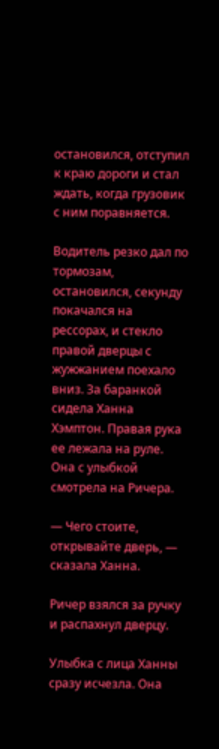остановился, отступил к краю дороги и стал ждать, когда грузовик с ним поравняется.

Водитель резко дал по тормозам, остановился, секунду покачался на рессорах, и стекло правой дверцы с жужжанием поехало вниз. За баранкой сидела Ханна Хэмптон. Правая рука ее лежала на руле. Она с улыбкой смотрела на Ричера.

— Чего стоите, открывайте дверь, — сказала Ханна.

Ричер взялся за ручку и распахнул дверцу.

Улыбка с лица Ханны сразу исчезла. Она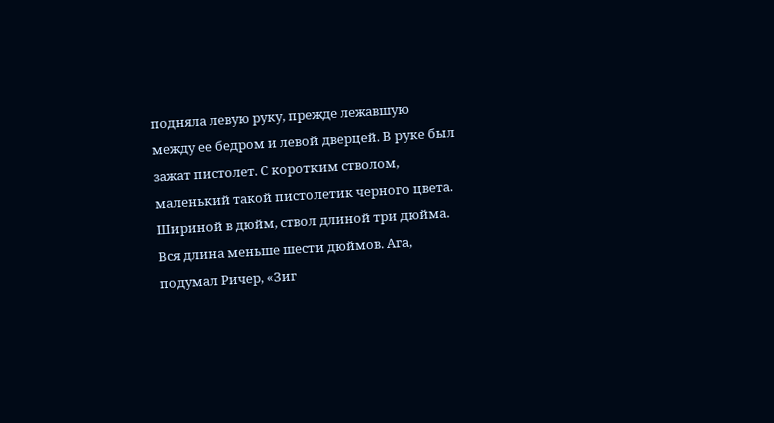подняла левую руку, прежде лежавшую между ее бедром и левой дверцей. В руке был зажат пистолет. С коротким стволом, маленький такой пистолетик черного цвета. Шириной в дюйм, ствол длиной три дюйма. Вся длина меньше шести дюймов. Ага, подумал Ричер, «Зиг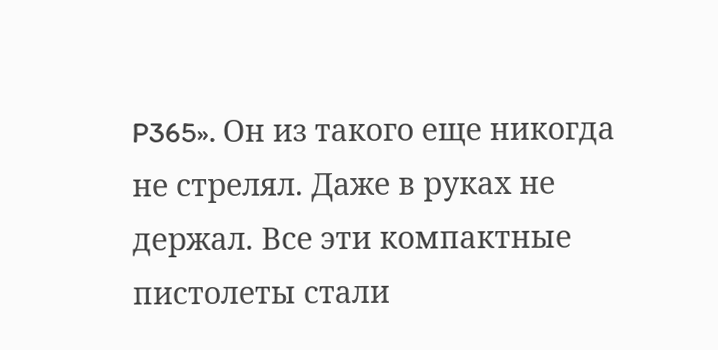P365». Он из такого еще никогда не стрелял. Даже в руках не держал. Все эти компактные пистолеты стали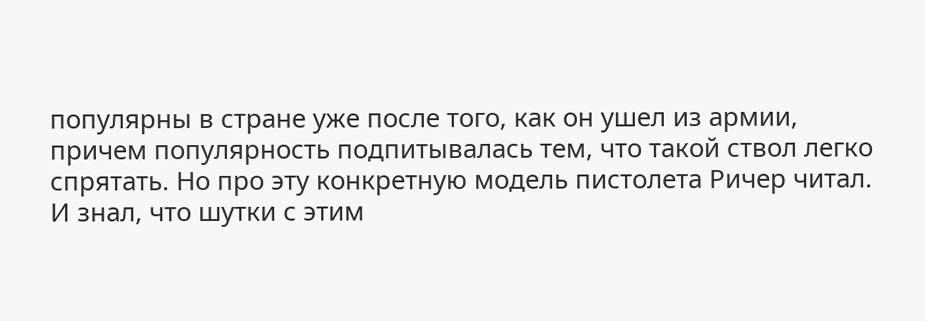популярны в стране уже после того, как он ушел из армии, причем популярность подпитывалась тем, что такой ствол легко спрятать. Но про эту конкретную модель пистолета Ричер читал. И знал, что шутки с этим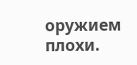оружием плохи.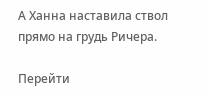А Ханна наставила ствол прямо на грудь Ричера.

Перейти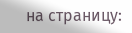на страницу: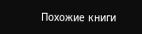Похожие книги